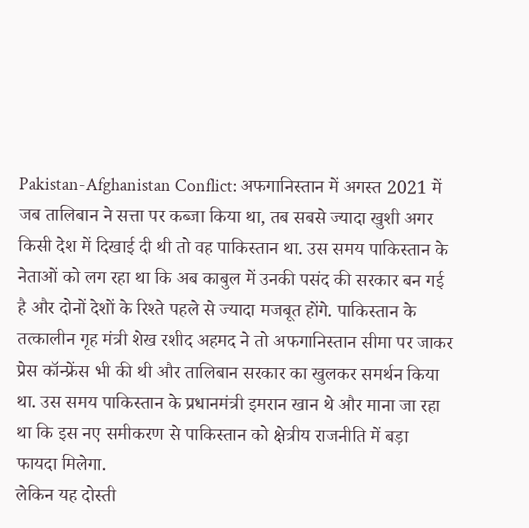Pakistan-Afghanistan Conflict: अफगानिस्तान में अगस्त 2021 में जब तालिबान ने सत्ता पर कब्जा किया था, तब सबसे ज्यादा खुशी अगर किसी देश में दिखाई दी थी तो वह पाकिस्तान था. उस समय पाकिस्तान के नेताओं को लग रहा था कि अब काबुल में उनकी पसंद की सरकार बन गई है और दोनों देशों के रिश्ते पहले से ज्यादा मजबूत होंगे. पाकिस्तान के तत्कालीन गृह मंत्री शेख रशीद अहमद ने तो अफगानिस्तान सीमा पर जाकर प्रेस कॉन्फ्रेंस भी की थी और तालिबान सरकार का खुलकर समर्थन किया था. उस समय पाकिस्तान के प्रधानमंत्री इमरान खान थे और माना जा रहा था कि इस नए समीकरण से पाकिस्तान को क्षेत्रीय राजनीति में बड़ा फायदा मिलेगा.
लेकिन यह दोस्ती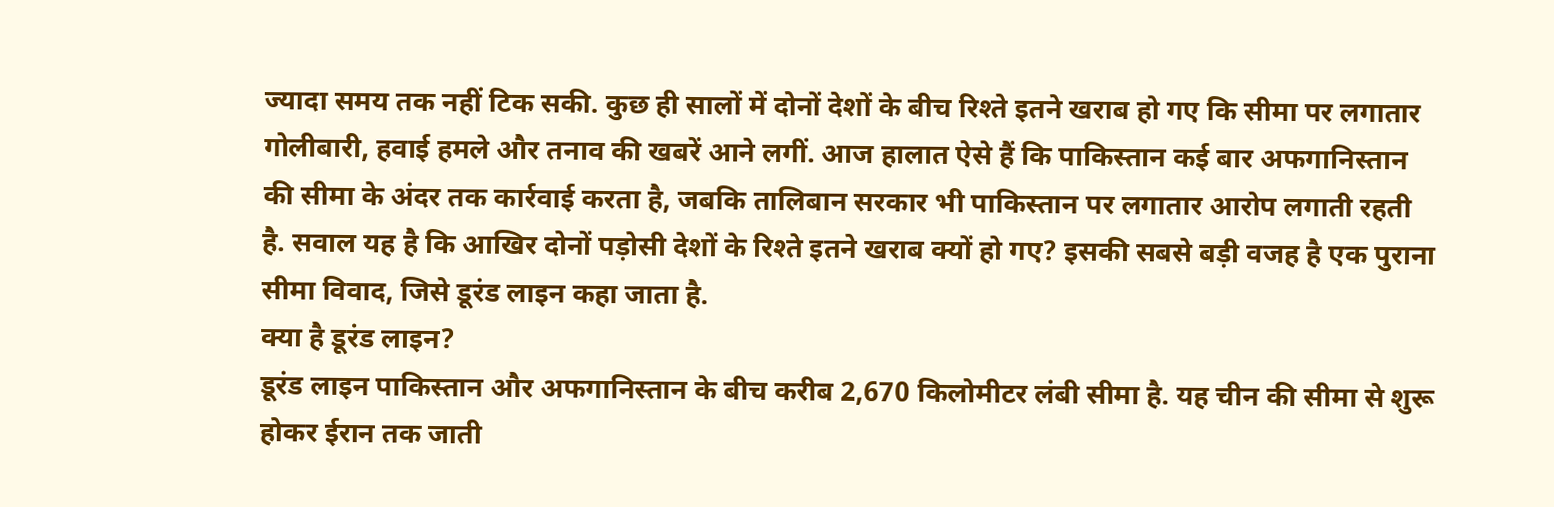ज्यादा समय तक नहीं टिक सकी. कुछ ही सालों में दोनों देशों के बीच रिश्ते इतने खराब हो गए कि सीमा पर लगातार गोलीबारी, हवाई हमले और तनाव की खबरें आने लगीं. आज हालात ऐसे हैं कि पाकिस्तान कई बार अफगानिस्तान की सीमा के अंदर तक कार्रवाई करता है, जबकि तालिबान सरकार भी पाकिस्तान पर लगातार आरोप लगाती रहती है. सवाल यह है कि आखिर दोनों पड़ोसी देशों के रिश्ते इतने खराब क्यों हो गए? इसकी सबसे बड़ी वजह है एक पुराना सीमा विवाद, जिसे डूरंड लाइन कहा जाता है.
क्या है डूरंड लाइन?
डूरंड लाइन पाकिस्तान और अफगानिस्तान के बीच करीब 2,670 किलोमीटर लंबी सीमा है. यह चीन की सीमा से शुरू होकर ईरान तक जाती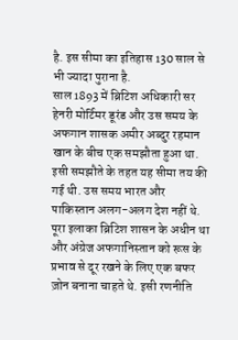है. इस सीमा का इतिहास 130 साल से भी ज्यादा पुराना है.
साल 1893 में ब्रिटिश अधिकारी सर हेनरी मोर्टिमर डूरंड और उस समय के अफगान शासक अमीर अब्दुर रहमान खान के बीच एक समझौता हुआ था. इसी समझौते के तहत यह सीमा तय की गई थी. उस समय भारत और पाकिस्तान अलग-अलग देश नहीं थे. पूरा इलाका ब्रिटिश शासन के अधीन था और अंग्रेज अफगानिस्तान को रूस के प्रभाव से दूर रखने के लिए एक बफर ज़ोन बनाना चाहते थे. इसी रणनीति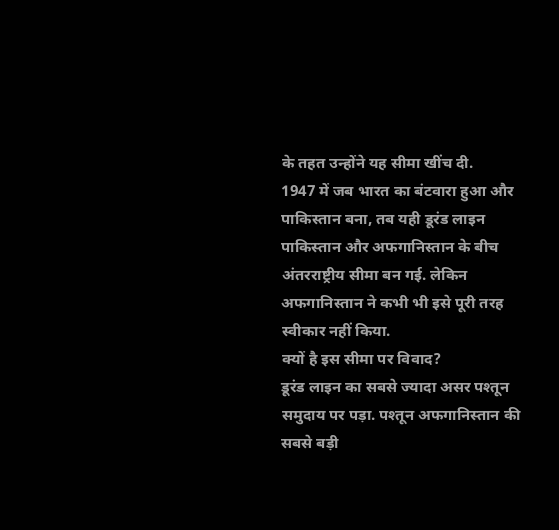के तहत उन्होंने यह सीमा खींच दी.
1947 में जब भारत का बंटवारा हुआ और पाकिस्तान बना, तब यही डूरंड लाइन पाकिस्तान और अफगानिस्तान के बीच अंतरराष्ट्रीय सीमा बन गई. लेकिन अफगानिस्तान ने कभी भी इसे पूरी तरह स्वीकार नहीं किया.
क्यों है इस सीमा पर विवाद?
डूरंड लाइन का सबसे ज्यादा असर पश्तून समुदाय पर पड़ा. पश्तून अफगानिस्तान की सबसे बड़ी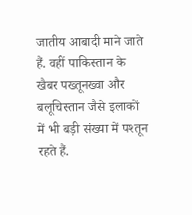जातीय आबादी माने जाते हैं. वहीं पाकिस्तान के खैबर पख्तूनख्वा और बलूचिस्तान जैसे इलाकों में भी बड़ी संख्या में पश्तून रहते हैं.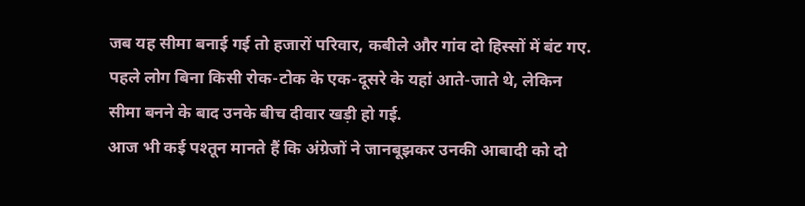जब यह सीमा बनाई गई तो हजारों परिवार, कबीले और गांव दो हिस्सों में बंट गए. पहले लोग बिना किसी रोक-टोक के एक-दूसरे के यहां आते-जाते थे, लेकिन सीमा बनने के बाद उनके बीच दीवार खड़ी हो गई.
आज भी कई पश्तून मानते हैं कि अंग्रेजों ने जानबूझकर उनकी आबादी को दो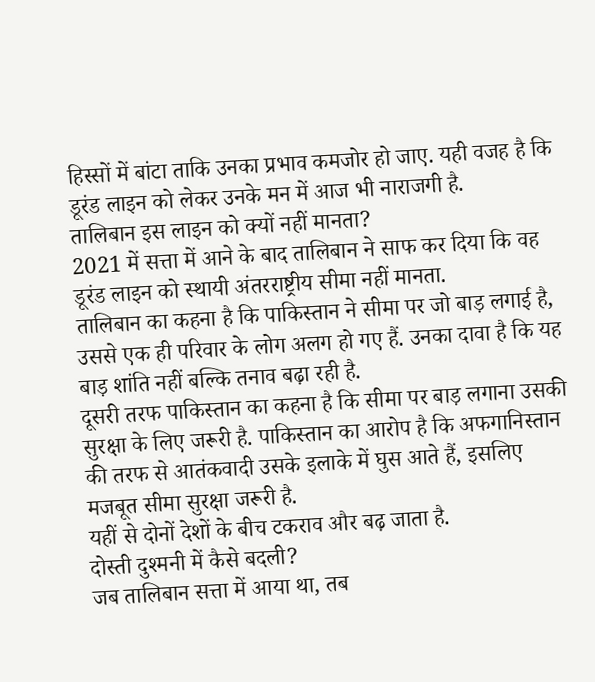हिस्सों में बांटा ताकि उनका प्रभाव कमजोर हो जाए. यही वजह है कि डूरंड लाइन को लेकर उनके मन में आज भी नाराजगी है.
तालिबान इस लाइन को क्यों नहीं मानता?
2021 में सत्ता में आने के बाद तालिबान ने साफ कर दिया कि वह डूरंड लाइन को स्थायी अंतरराष्ट्रीय सीमा नहीं मानता.
तालिबान का कहना है कि पाकिस्तान ने सीमा पर जो बाड़ लगाई है, उससे एक ही परिवार के लोग अलग हो गए हैं. उनका दावा है कि यह बाड़ शांति नहीं बल्कि तनाव बढ़ा रही है.
दूसरी तरफ पाकिस्तान का कहना है कि सीमा पर बाड़ लगाना उसकी सुरक्षा के लिए जरूरी है. पाकिस्तान का आरोप है कि अफगानिस्तान की तरफ से आतंकवादी उसके इलाके में घुस आते हैं, इसलिए मजबूत सीमा सुरक्षा जरूरी है.
यहीं से दोनों देशों के बीच टकराव और बढ़ जाता है.
दोस्ती दुश्मनी में कैसे बदली?
जब तालिबान सत्ता में आया था, तब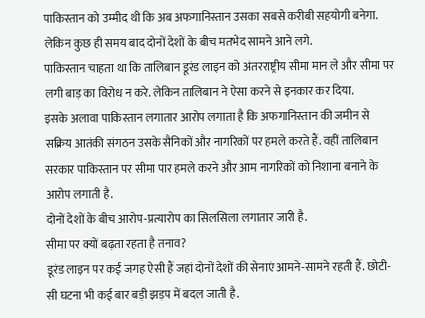पाकिस्तान को उम्मीद थी कि अब अफगानिस्तान उसका सबसे करीबी सहयोगी बनेगा. लेकिन कुछ ही समय बाद दोनों देशों के बीच मतभेद सामने आने लगे.
पाकिस्तान चाहता था कि तालिबान डूरंड लाइन को अंतरराष्ट्रीय सीमा मान ले और सीमा पर लगी बाड़ का विरोध न करे. लेकिन तालिबान ने ऐसा करने से इनकार कर दिया.
इसके अलावा पाकिस्तान लगातार आरोप लगाता है कि अफगानिस्तान की जमीन से सक्रिय आतंकी संगठन उसके सैनिकों और नागरिकों पर हमले करते हैं. वहीं तालिबान सरकार पाकिस्तान पर सीमा पार हमले करने और आम नागरिकों को निशाना बनाने के आरोप लगाती है.
दोनों देशों के बीच आरोप-प्रत्यारोप का सिलसिला लगातार जारी है.
सीमा पर क्यों बढ़ता रहता है तनाव?
डूरंड लाइन पर कई जगह ऐसी हैं जहां दोनों देशों की सेनाएं आमने-सामने रहती हैं. छोटी-सी घटना भी कई बार बड़ी झड़प में बदल जाती है.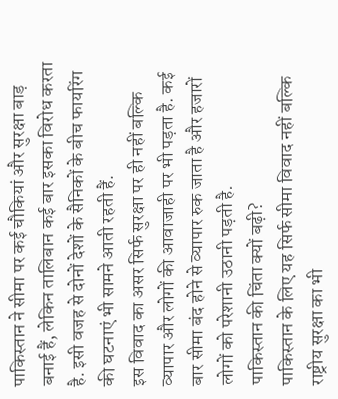पाकिस्तान ने सीमा पर कई चौकियां और सुरक्षा बाड़ बनाई हैं, लेकिन तालिबान कई बार इसका विरोध करता है. इसी वजह से दोनों देशों के सैनिकों के बीच फायरिंग की घटनाएं भी सामने आती रहती हैं.
इस विवाद का असर सिर्फ सुरक्षा पर ही नहीं बल्कि व्यापार और लोगों की आवाजाही पर भी पड़ता है. कई बार सीमा बंद होने से व्यापार रुक जाता है और हजारों लोगों को परेशानी उठानी पड़ती है.
पाकिस्तान की चिंता क्यों बढ़ी?
पाकिस्तान के लिए यह सिर्फ सीमा विवाद नहीं बल्कि राष्ट्रीय सुरक्षा का भी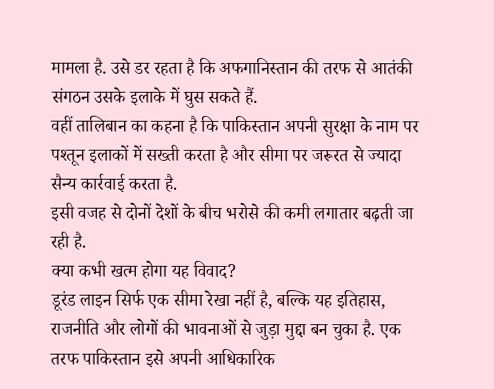मामला है. उसे डर रहता है कि अफगानिस्तान की तरफ से आतंकी संगठन उसके इलाके में घुस सकते हैं.
वहीं तालिबान का कहना है कि पाकिस्तान अपनी सुरक्षा के नाम पर पश्तून इलाकों में सख्ती करता है और सीमा पर जरूरत से ज्यादा सैन्य कार्रवाई करता है.
इसी वजह से दोनों देशों के बीच भरोसे की कमी लगातार बढ़ती जा रही है.
क्या कभी खत्म होगा यह विवाद?
डूरंड लाइन सिर्फ एक सीमा रेखा नहीं है, बल्कि यह इतिहास, राजनीति और लोगों की भावनाओं से जुड़ा मुद्दा बन चुका है. एक तरफ पाकिस्तान इसे अपनी आधिकारिक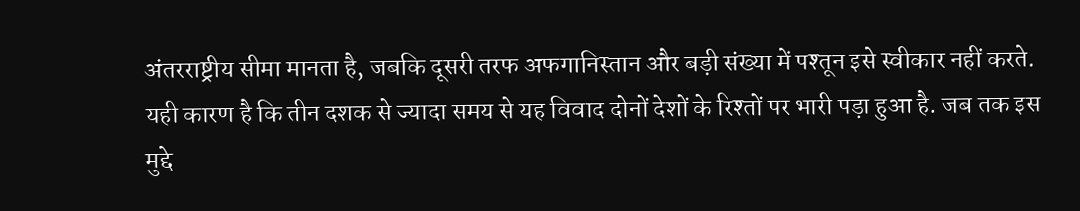अंतरराष्ट्रीय सीमा मानता है, जबकि दूसरी तरफ अफगानिस्तान और बड़ी संख्या में पश्तून इसे स्वीकार नहीं करते.
यही कारण है कि तीन दशक से ज्यादा समय से यह विवाद दोनों देशों के रिश्तों पर भारी पड़ा हुआ है. जब तक इस मुद्दे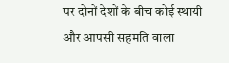पर दोनों देशों के बीच कोई स्थायी और आपसी सहमति वाला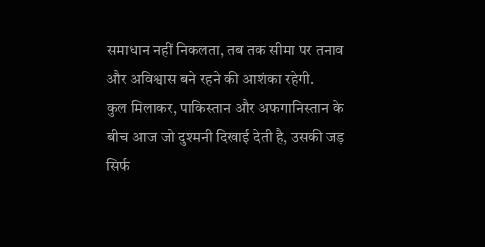समाधान नहीं निकलता, तब तक सीमा पर तनाव और अविश्वास बने रहने की आशंका रहेगी.
कुल मिलाकर, पाकिस्तान और अफगानिस्तान के बीच आज जो दुश्मनी दिखाई देती है, उसकी जड़ सिर्फ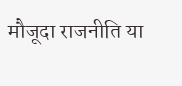मौजूदा राजनीति या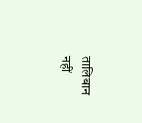तालिबान नहीं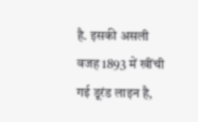है. इसकी असली वजह 1893 में खींची गई डूरंड लाइन है,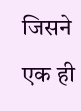जिसने एक ही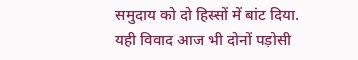समुदाय को दो हिस्सों में बांट दिया. यही विवाद आज भी दोनों पड़ोसी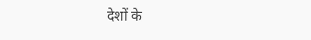देशों के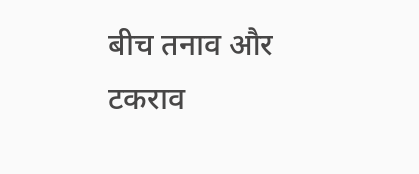बीच तनाव और टकराव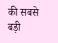की सबसे बड़ी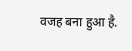वजह बना हुआ है.